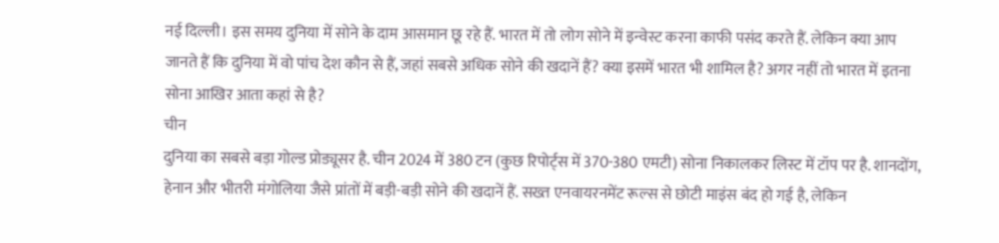नई दिल्ली। इस समय दुनिया में सोने के दाम आसमान छू रहे हैं. भारत में तो लोग सोने में इन्वेस्ट करना काफी पसंद करते हैं. लेकिन क्या आप जानते हैं कि दुनिया में वो पांच देश कौन से हैं, जहां सबसे अधिक सोने की खदानें हैं? क्या इसमें भारत भी शामिल है? अगर नहीं तो भारत में इतना सोना आखिर आता कहां से है?
चीन
दुनिया का सबसे बड़ा गोल्ड प्रोड्यूसर है. चीन 2024 में 380 टन (कुछ रिपोर्ट्स में 370-380 एमटी) सोना निकालकर लिस्ट में टॉप पर है. शानदोंग, हेनान और भीतरी मंगोलिया जैसे प्रांतों में बड़ी-बड़ी सोने की खदानें हैं. सख्त एनवायरनमेंट रूल्स से छोटी माइंस बंद हो गई है, लेकिन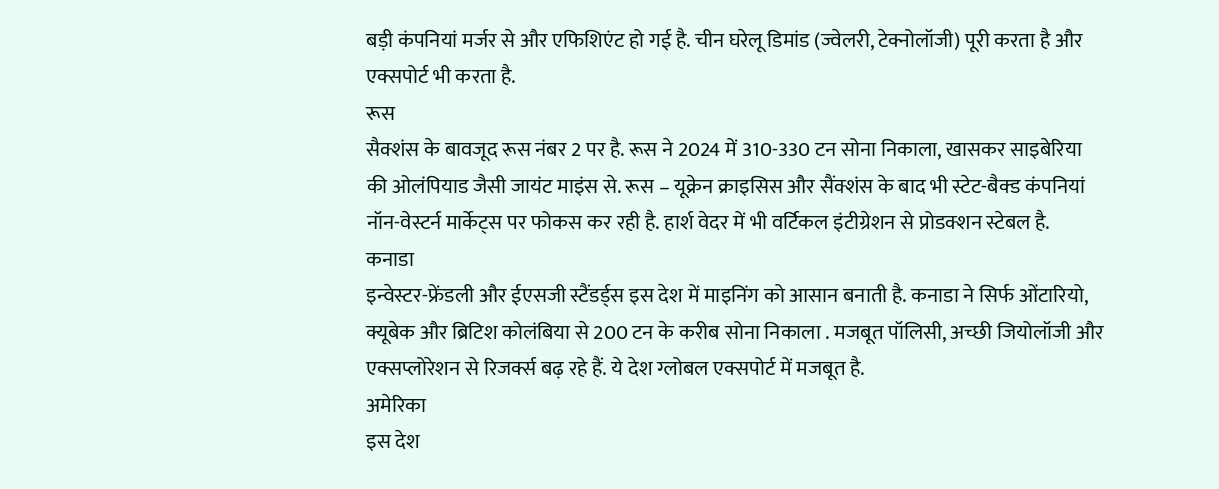बड़ी कंपनियां मर्जर से और एफिशिएंट हो गई है. चीन घरेलू डिमांड (ज्वेलरी, टेक्नोलॉजी) पूरी करता है और एक्सपोर्ट भी करता है.
रूस
सैक्शंस के बावजूद रूस नंबर 2 पर है. रूस ने 2024 में 310-330 टन सोना निकाला, खासकर साइबेरिया की ओलंपियाड जैसी जायंट माइंस से. रूस – यूक्रेन क्राइसिस और सैंक्शंस के बाद भी स्टेट-बैक्ड कंपनियां नॉन-वेस्टर्न मार्केट्स पर फोकस कर रही है. हार्श वेदर में भी वर्टिकल इंटीग्रेशन से प्रोडक्शन स्टेबल है.
कनाडा
इन्वेस्टर-फ्रेंडली और ईएसजी स्टैंडर्ड्स इस देश में माइनिंग को आसान बनाती है. कनाडा ने सिर्फ ओंटारियो, क्यूबेक और ब्रिटिश कोलंबिया से 200 टन के करीब सोना निकाला . मजबूत पॉलिसी, अच्छी जियोलॉजी और एक्सप्लोरेशन से रिजर्क्स बढ़ रहे हैं. ये देश ग्लोबल एक्सपोर्ट में मजबूत है.
अमेरिका
इस देश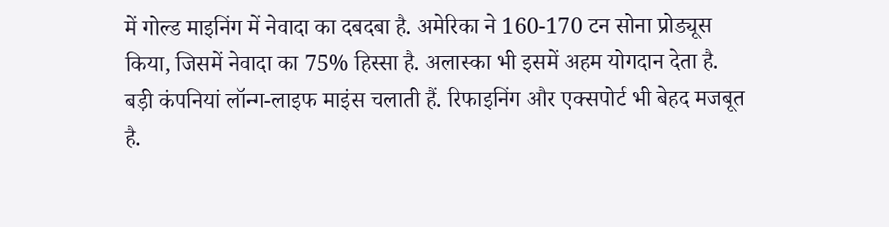में गोल्ड माइनिंग में नेवादा का दबदबा है. अमेरिका ने 160-170 टन सोना प्रोड्यूस किया, जिसमें नेवादा का 75% हिस्सा है. अलास्का भी इसमें अहम योगदान देता है. बड़ी कंपनियां लॉन्ग-लाइफ माइंस चलाती हैं. रिफाइनिंग और एक्सपोर्ट भी बेहद मजबूत है.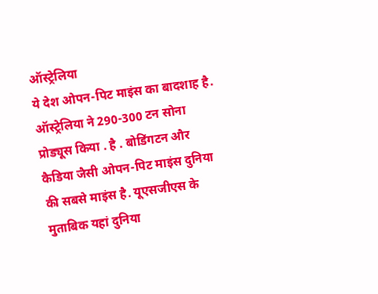ऑस्ट्रेलिया
ये देश ओपन-पिट माइंस का बादशाह है. ऑस्ट्रेलिया ने 290-300 टन सोना प्रोड्यूस किया . है . बोडिंगटन और कैडिया जैसी ओपन-पिट माइंस दुनिया की सबसे माइंस है. यूएसजीएस के मुताबिक यहां दुनिया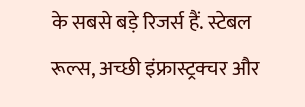के सबसे बड़े रिजर्स हैं. स्टेबल रूल्स, अच्छी इंफ्रास्ट्रक्चर और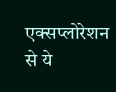एक्सप्लोरेशन से ये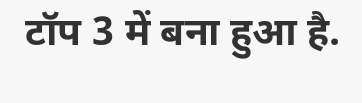टॉप 3 में बना हुआ है.